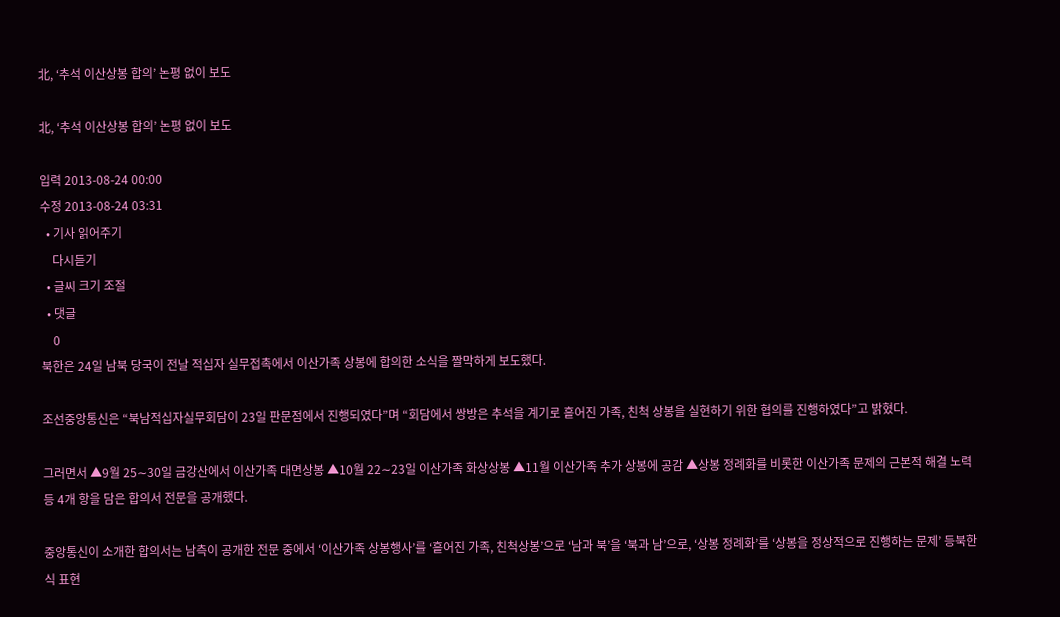北, ‘추석 이산상봉 합의’ 논평 없이 보도

北, ‘추석 이산상봉 합의’ 논평 없이 보도

입력 2013-08-24 00:00
수정 2013-08-24 03:31
  • 기사 읽어주기
    다시듣기
  • 글씨 크기 조절
  • 댓글
    0
북한은 24일 남북 당국이 전날 적십자 실무접촉에서 이산가족 상봉에 합의한 소식을 짤막하게 보도했다.

조선중앙통신은 “북남적십자실무회담이 23일 판문점에서 진행되였다”며 “회담에서 쌍방은 추석을 계기로 흩어진 가족, 친척 상봉을 실현하기 위한 협의를 진행하였다”고 밝혔다.

그러면서 ▲9월 25∼30일 금강산에서 이산가족 대면상봉 ▲10월 22∼23일 이산가족 화상상봉 ▲11월 이산가족 추가 상봉에 공감 ▲상봉 정례화를 비롯한 이산가족 문제의 근본적 해결 노력 등 4개 항을 담은 합의서 전문을 공개했다.

중앙통신이 소개한 합의서는 남측이 공개한 전문 중에서 ‘이산가족 상봉행사’를 ‘흩어진 가족, 친척상봉’으로 ‘남과 북’을 ‘북과 남’으로, ‘상봉 정례화’를 ‘상봉을 정상적으로 진행하는 문제’ 등북한식 표현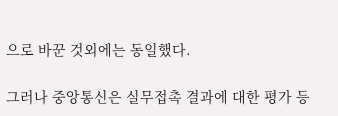으로 바꾼 것외에는 동일했다.

그러나 중앙통신은 실무접촉 결과에 대한 평가 등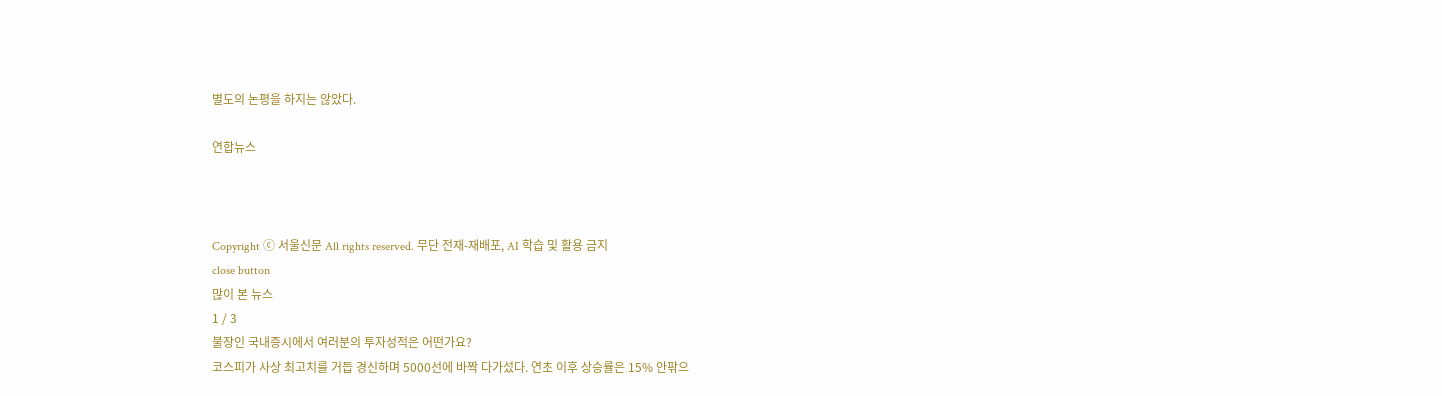별도의 논평을 하지는 않았다.

연합뉴스



Copyright ⓒ 서울신문 All rights reserved. 무단 전재-재배포, AI 학습 및 활용 금지
close button
많이 본 뉴스
1 / 3
불장인 국내증시에서 여러분의 투자성적은 어떤가요?
코스피가 사상 최고치를 거듭 경신하며 5000선에 바짝 다가섰다. 연초 이후 상승률은 15% 안팎으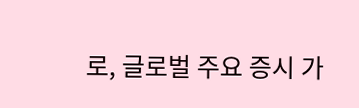로, 글로벌 주요 증시 가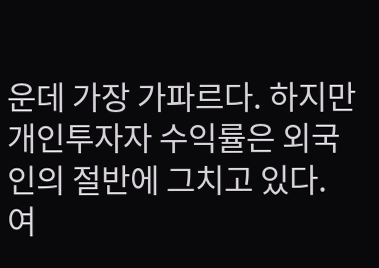운데 가장 가파르다. 하지만 개인투자자 수익률은 외국인의 절반에 그치고 있다. 여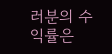러분의 수익률은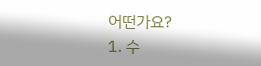어떤가요?
1. 수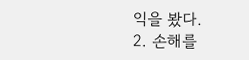익을 봤다.
2. 손해를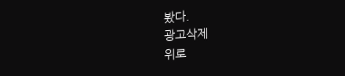봤다.
광고삭제
위로